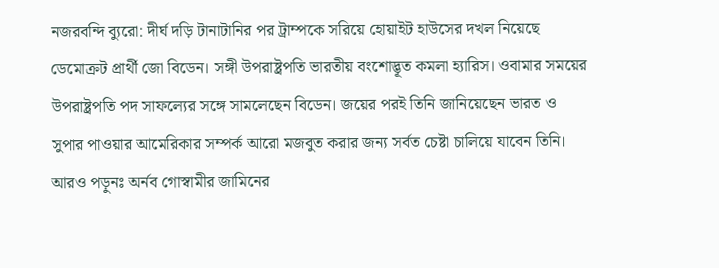নজরবন্দি ব্যুরো: দীর্ঘ দড়ি টানাটানির পর ট্রাম্পকে সরিয়ে হোয়াইট হাউসের দখল নিয়েছে ডেমোক্রট প্রার্থী জো বিডেন। সঙ্গী উপরাষ্ট্রপতি ভারতীয় বংশোদ্ভূত কমলা হ্যারিস। ওবামার সময়ের উপরাষ্ট্রপতি পদ সাফল্যের সঙ্গে সামলেছেন বিডেন। জয়ের পরই তিনি জানিয়েছেন ভারত ও সুপার পাওয়ার আমেরিকার সম্পর্ক আরো মজবুত করার জন্য সর্বত চেষ্টা চালিয়ে যাবেন তিনি।
আরও পড়ুনঃ অর্নব গোস্বামীর জামিনের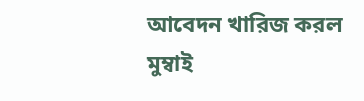আবেদন খারিজ করল মুম্বাই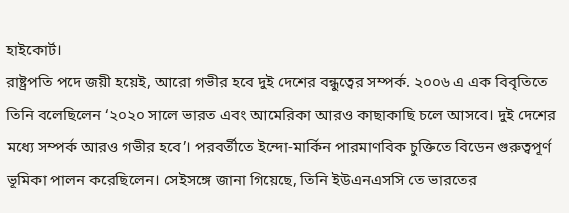হাইকোর্ট।
রাষ্ট্রপতি পদে জয়ী হয়েই, আরো গভীর হবে দুই দেশের বন্ধুত্বের সম্পর্ক. ২০০৬ এ এক বিবৃতিতে তিনি বলেছিলেন ‘২০২০ সালে ভারত এবং আমেরিকা আরও কাছাকাছি চলে আসবে। দুই দেশের মধ্যে সম্পর্ক আরও গভীর হবে’। পরবর্তীতে ইন্দো-মার্কিন পারমাণবিক চুক্তিতে বিডেন গুরুত্বপূর্ণ ভূমিকা পালন করেছিলেন। সেইসঙ্গে জানা গিয়েছে, তিনি ইউএনএসসি তে ভারতের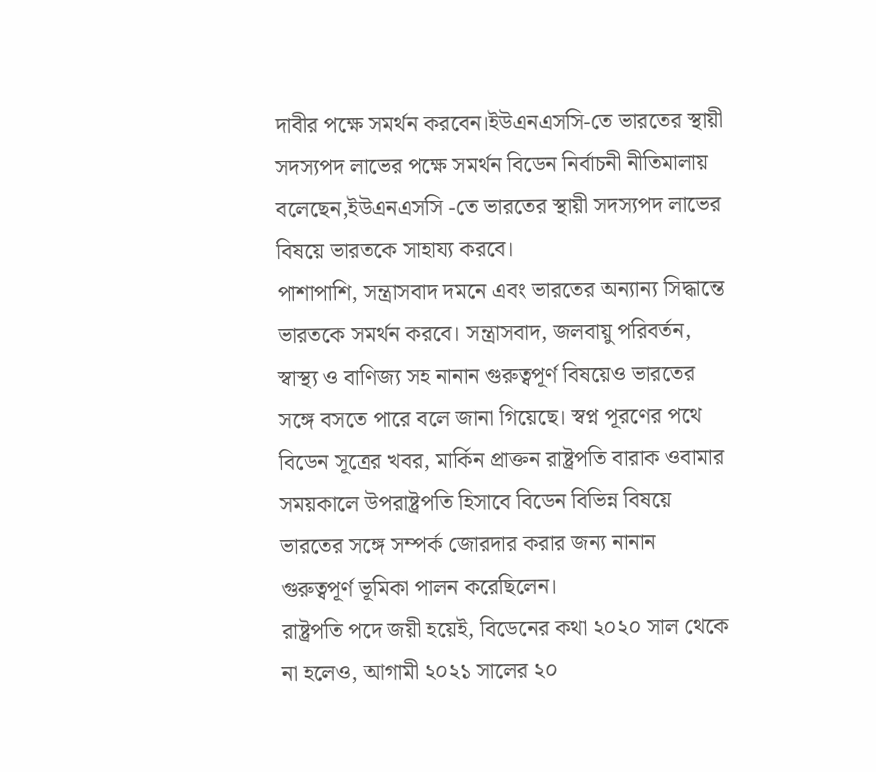দাবীর পক্ষে সমর্থন করবেন।ইউএনএসসি-তে ভারতের স্থায়ী সদস্যপদ লাভের পক্ষে সমর্থন বিডেন নির্বাচনী নীতিমালায় বলেছেন,ইউএনএসসি -তে ভারতের স্থায়ী সদস্যপদ লাভের বিষয়ে ভারতকে সাহায্য করবে।
পাশাপাশি, সন্ত্রাসবাদ দমনে এবং ভারতের অন্যান্য সিদ্ধান্তে ভারতকে সমর্থন করবে। সন্ত্রাসবাদ, জলবায়ু পরিবর্তন, স্বাস্থ্য ও বাণিজ্য সহ নানান গুরুত্বপূর্ণ বিষয়েও ভারতের সঙ্গে বসতে পারে বলে জানা গিয়েছে। স্বপ্ন পূরণের পথে বিডেন সূত্রের খবর, মার্কিন প্রাক্তন রাষ্ট্রপতি বারাক ওবামার সময়কালে উপরাষ্ট্রপতি হিসাবে বিডেন বিভিন্ন বিষয়ে ভারতের সঙ্গে সম্পর্ক জোরদার করার জন্য নানান গুরুত্বপূর্ণ ভূমিকা পালন করেছিলেন।
রাষ্ট্রপতি পদে জয়ী হয়েই, বিডেনের কথা ২০২০ সাল থেকে না হলেও, আগামী ২০২১ সালের ২০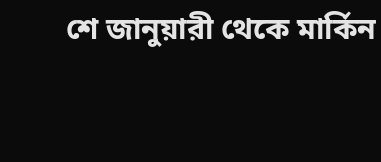শে জানুয়ারী থেকে মার্কিন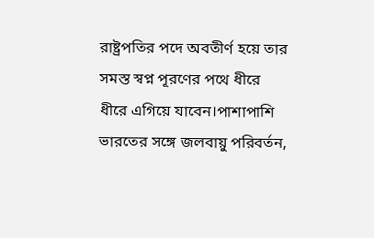রাষ্ট্রপতির পদে অবতীর্ণ হয়ে তার সমস্ত স্বপ্ন পূরণের পথে ধীরে ধীরে এগিয়ে যাবেন।পাশাপাশি ভারতের সঙ্গে জলবায়ু পরিবর্তন,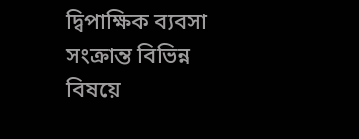দ্বিপাক্ষিক ব্যবসা সংক্রান্ত বিভিন্ন বিষয়ে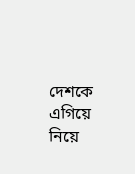দেশকে এগিয়ে নিয়ে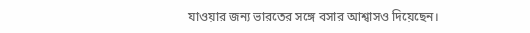যাওয়ার জন্য ভারতের সঙ্গে বসার আশ্বাসও দিয়েছেন।